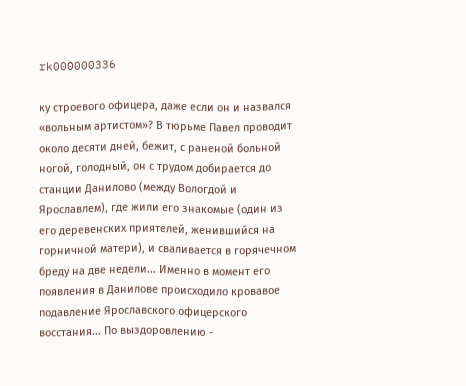rk000000336

ку строевого офицера, даже если он и назвался «вольным артистом»? В тюрьме Павел проводит около десяти дней, бежит, с раненой больной ногой, голодный, он с трудом добирается до станции Данилово (между Вологдой и Ярославлем), где жили его знакомые (один из его деревенских приятелей, женившийся на горничной матери), и сваливается в горячечном бреду на две недели... Именно в момент его появления в Данилове происходило кровавое подавление Ярославского офицерского восстания... По выздоровлению -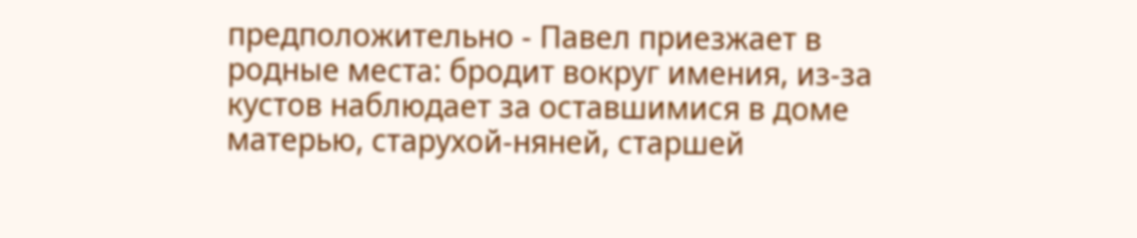предположительно - Павел приезжает в родные места: бродит вокруг имения, из-за кустов наблюдает за оставшимися в доме матерью, старухой-няней, старшей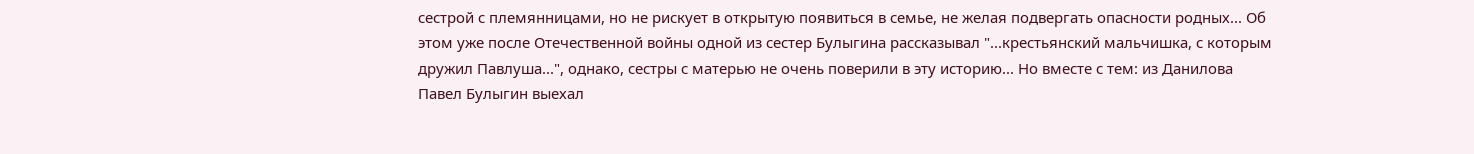сестрой с племянницами, но не рискует в открытую появиться в семье, не желая подвергать опасности родных... Об этом уже после Отечественной войны одной из сестер Булыгина рассказывал "...крестьянский мальчишка, с которым дружил Павлуша...", однако, сестры с матерью не очень поверили в эту историю... Но вместе с тем: из Данилова Павел Булыгин выехал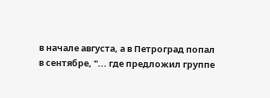в начале августа, а в Петроград попал в сентябре, "... где предложил группе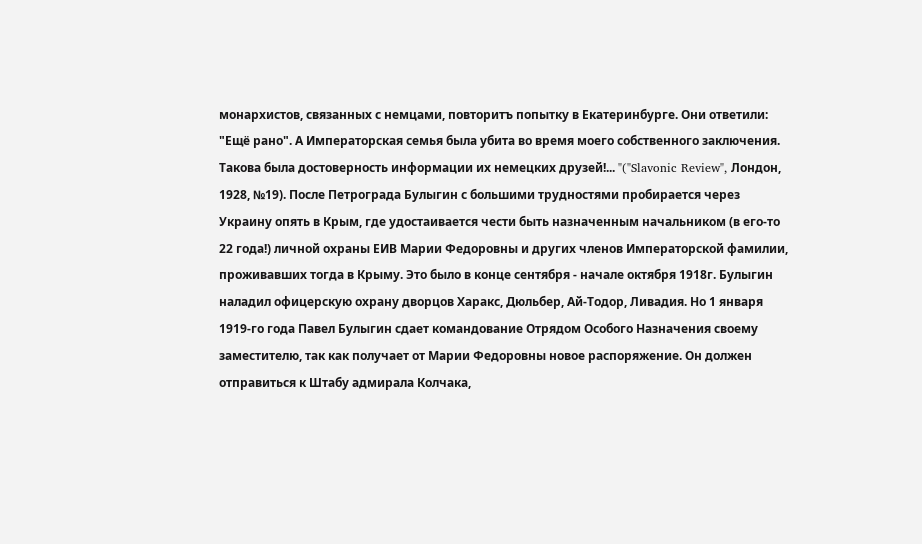монархистов, связанных с немцами, повторитъ попытку в Екатеринбурге. Они ответили: "Ещё рано". А Императорская семья была убита во время моего собственного заключения. Такова была достоверность информации их немецких друзей!... "("Slavonic Review", Лондон, 1928, №19). После Петрограда Булыгин с большими трудностями пробирается через Украину опять в Крым, где удостаивается чести быть назначенным начальником (в его-то 22 года!) личной охраны ЕИВ Марии Федоровны и других членов Императорской фамилии, проживавших тогда в Крыму. Это было в конце сентября - начале октября 1918г. Булыгин наладил офицерскую охрану дворцов Харакс, Дюльбер, Ай-Тодор, Ливадия. Но 1 января 1919-го года Павел Булыгин сдает командование Отрядом Особого Назначения своему заместителю, так как получает от Марии Федоровны новое распоряжение. Он должен отправиться к Штабу адмирала Колчака,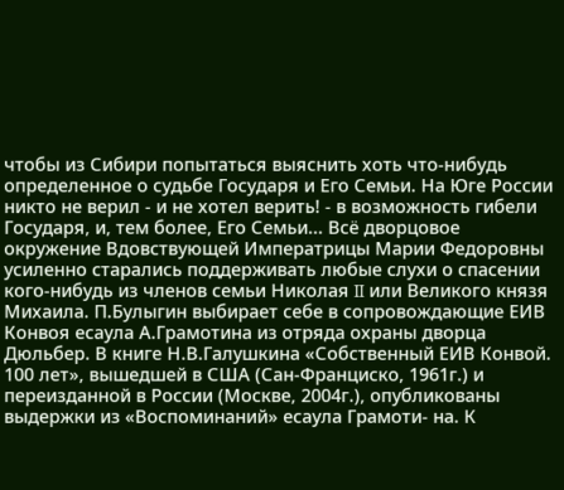чтобы из Сибири попытаться выяснить хоть что-нибудь определенное о судьбе Государя и Его Семьи. На Юге России никто не верил - и не хотел верить! - в возможность гибели Государя, и, тем более, Его Семьи... Всё дворцовое окружение Вдовствующей Императрицы Марии Федоровны усиленно старались поддерживать любые слухи о спасении кого-нибудь из членов семьи Николая II или Великого князя Михаила. П.Булыгин выбирает себе в сопровождающие ЕИВ Конвоя есаула А.Грамотина из отряда охраны дворца Дюльбер. В книге Н.В.Галушкина «Собственный ЕИВ Конвой. 100 лет», вышедшей в США (Сан-Франциско, 1961г.) и переизданной в России (Москве, 2004г.), опубликованы выдержки из «Воспоминаний» есаула Грамоти- на. К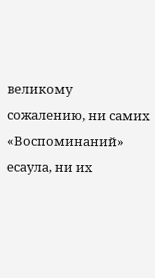великому сожалению, ни самих «Воспоминаний» есаула, ни их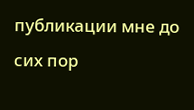публикации мне до сих пор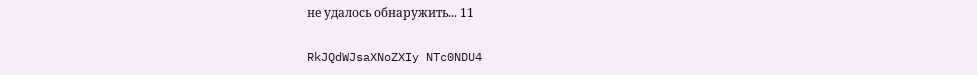не удалось обнаружить... 11

RkJQdWJsaXNoZXIy NTc0NDU4